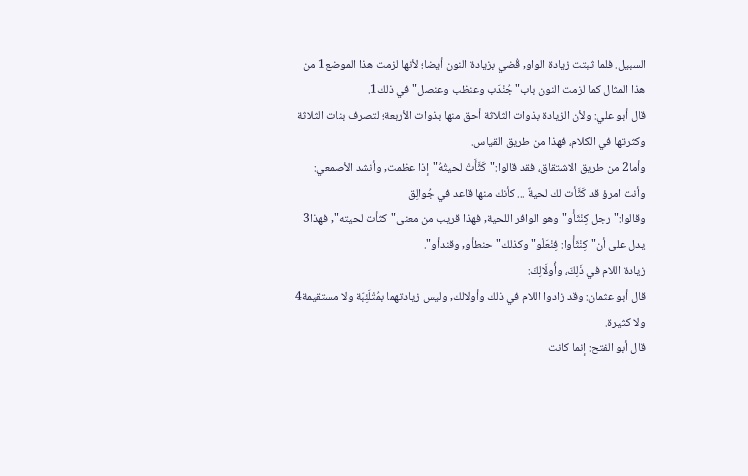السبيل. فلما ثبتت زيادة الواو, قُضي بزيادة النون أيضا؛ لأنها لزمت هذا الموضع1 من هذا المثال كما لزمت النون باب"جُنْدَب وعنظب وعنصل"في ذلك1.
قال أبو علي: ولأن الزيادة بذوات الثلاثة أحق منها بذوات الأربعة؛ لتصرف بنات الثلاثة وكثرتها في الكلام، فهذا من طريق القياس.
وأما2 من طريق الاشتقاق، فقد قالوا:"كَثَّأَتْ لحيتُهُ"إذا عظمت, وأنشد الأصمعي:
وأنت امرؤ قد كَثَّأت لك لحيةٌ ... كأنك منها قاعد في جُوالِق
وقالوا:"رجل كِنْثَأْو"وهو الوافر اللحية, فهذا قريب من معنى"كثأت لحيته", فهذا3 يدل على أن"كِنْثَأْوا: فِنْعَلْو"وكذلك"حنطأو, وقندأو".
زيادة اللام في ذَلِكَ، وأُولَالِكَ:
قال أبو عثمان: وقد زادوا اللام في ذلك وأولالك, وليس زيادتهما بمُتْلَئِبّة ولا مستقيمة4 ولا كثيرة.
قال أبو الفتح: إنما كانت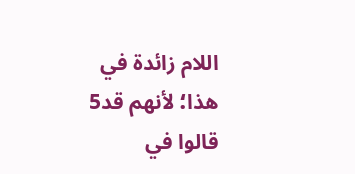اللام زائدة في هذا؛ لأنهم قد5 قالوا في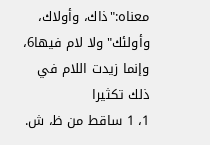معناه:"ذاك، وأولاك، وأولئك"ولا لام فيها6، وإنما زيدت اللام في ذلك تكثيرا
1، 1 ساقط من ظ، ش.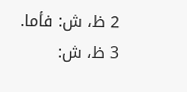2 ظ، ش: فأما.
3 ظ، ش: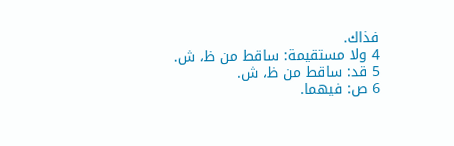فذاك.
4 ولا مستقيمة: ساقط من ظ، ش.
5 قد: ساقط من ظ، ش.
6 ص: فيهما.